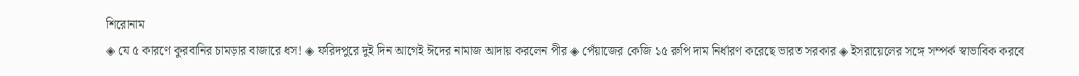শিরোনাম
◈ যে ৫ কারণে কুরবানির চামড়ার বাজারে ধস! ◈ ফরিদপুরে দুই দিন আগেই ঈদের নামাজ আদায় করলেন পীর ◈ পেঁয়াজের কেজি ১৫ রুপি দাম নির্ধারণ করেছে ভারত সরকার ◈ ইসরায়েলের সঙ্গে সম্পর্ক স্বাভাবিক করবে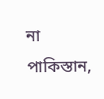না পাকিস্তান,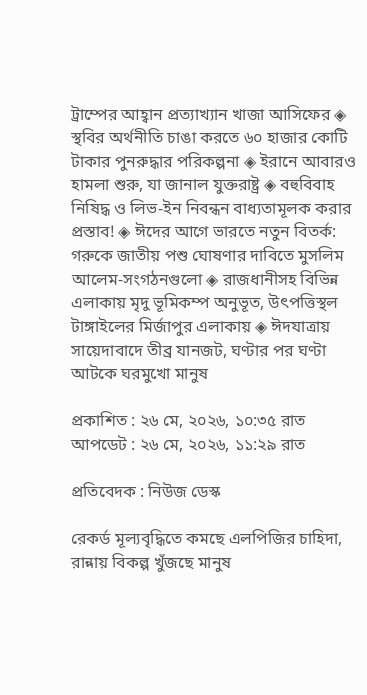ট্রাম্পের আহ্বান প্রত্যাখ্যান খাজা আসিফের ◈ স্থবির অর্থনীতি চাঙা করতে ৬০ হাজার কোটি টাকার পুনরুদ্ধার পরিকল্পনা ◈ ইরানে আবারও হামলা শুরু, যা জানাল যুক্তরাষ্ট্র ◈ বহুবিবাহ নিষিদ্ধ ও লিভ-ইন নিবন্ধন বাধ্যতামূলক করার প্রস্তাব! ◈ ঈদের আগে ভারতে নতুন বিতর্ক: গরুকে জাতীয় পশু ঘোষণার দাবিতে মুসলিম আলেম-সংগঠনগুলো ◈ রাজধানীসহ বিভিন্ন এলাকায় মৃদু ভূমিকম্প অনুভূত, উৎপত্তিস্থল টাঙ্গাইলের মির্জাপুর এলাকায় ◈ ঈদযাত্রায় সায়েদাবাদে তীব্র যানজট, ঘণ্টার পর ঘণ্টা আটকে ঘরমুখো মানুষ

প্রকাশিত : ২৬ মে, ২০২৬, ১০:৩৫ রাত
আপডেট : ২৬ মে, ২০২৬, ১১:২৯ রাত

প্রতিবেদক : নিউজ ডেস্ক

রেকর্ড মূল্যবৃদ্ধিতে কমছে এলপিজির চাহিদা, রান্নায় বিকল্প খুঁজছে মানুষ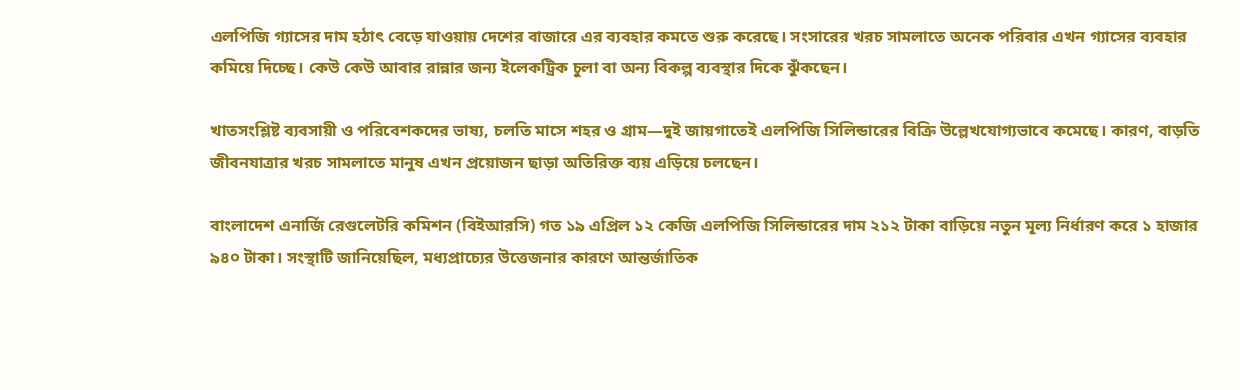এলপিজি গ্যাসের দাম হঠাৎ বেড়ে যাওয়ায় দেশের বাজারে এর ব্যবহার কমতে শুরু করেছে। সংসারের খরচ সামলাতে অনেক পরিবার এখন গ্যাসের ব্যবহার কমিয়ে দিচ্ছে। কেউ কেউ আবার রান্নার জন্য ইলেকট্রিক চুলা বা অন্য বিকল্প ব্যবস্থার দিকে ঝুঁকছেন।

খাতসংশ্লিষ্ট ব্যবসায়ী ও পরিবেশকদের ভাষ্য, চলতি মাসে শহর ও গ্রাম—দুই জায়গাতেই এলপিজি সিলিন্ডারের বিক্রি উল্লেখযোগ্যভাবে কমেছে। কারণ, বাড়তি জীবনযাত্রার খরচ সামলাতে মানুষ এখন প্রয়োজন ছাড়া অতিরিক্ত ব্যয় এড়িয়ে চলছেন।

বাংলাদেশ এনার্জি রেগুলেটরি কমিশন (বিইআরসি) গত ১৯ এপ্রিল ১২ কেজি এলপিজি সিলিন্ডারের দাম ২১২ টাকা বাড়িয়ে নতুন মূল্য নির্ধারণ করে ১ হাজার ৯৪০ টাকা। সংস্থাটি জানিয়েছিল, মধ্যপ্রাচ্যের উত্তেজনার কারণে আন্তর্জাতিক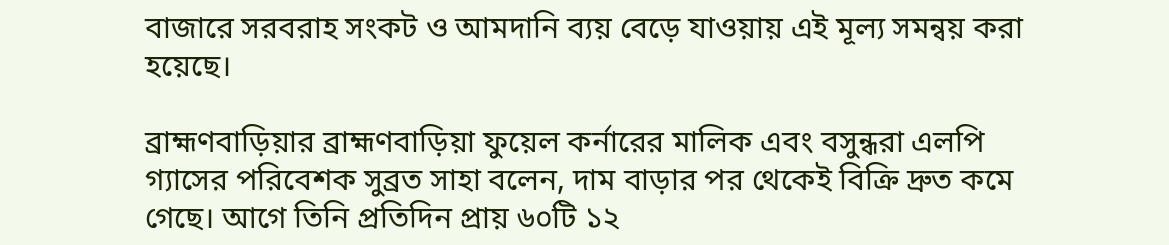বাজারে সরবরাহ সংকট ও আমদানি ব্যয় বেড়ে যাওয়ায় এই মূল্য সমন্বয় করা হয়েছে।

ব্রাহ্মণবাড়িয়ার ব্রাহ্মণবাড়িয়া ফুয়েল কর্নারের মালিক এবং বসুন্ধরা এলপি গ্যাসের পরিবেশক সুব্রত সাহা বলেন, দাম বাড়ার পর থেকেই বিক্রি দ্রুত কমে গেছে। আগে তিনি প্রতিদিন প্রায় ৬০টি ১২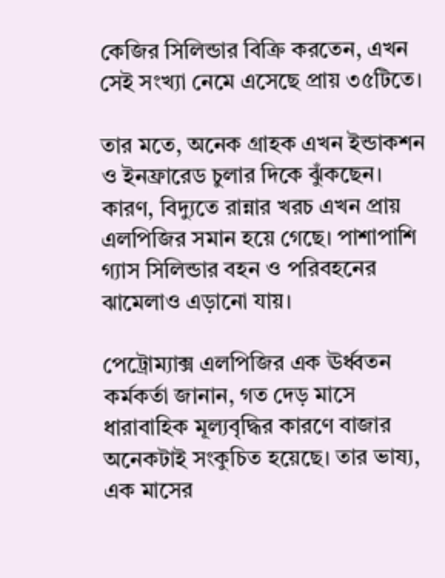কেজির সিলিন্ডার বিক্রি করতেন, এখন সেই সংখ্যা নেমে এসেছে প্রায় ৩৫টিতে।

তার মতে, অনেক গ্রাহক এখন ইন্ডাকশন ও ইনফ্রারেড চুলার দিকে ঝুঁকছেন। কারণ, বিদ্যুতে রান্নার খরচ এখন প্রায় এলপিজির সমান হয়ে গেছে। পাশাপাশি গ্যাস সিলিন্ডার বহন ও পরিবহনের ঝামেলাও এড়ানো যায়।

পেট্রোম্যাক্স এলপিজির এক ঊর্ধ্বতন কর্মকর্তা জানান, গত দেড় মাসে ধারাবাহিক মূল্যবৃদ্ধির কারণে বাজার অনেকটাই সংকুচিত হয়েছে। তার ভাষ্য, এক মাসের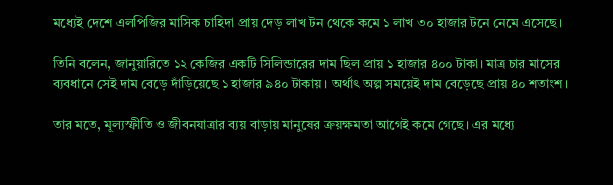মধ্যেই দেশে এলপিজির মাসিক চাহিদা প্রায় দেড় লাখ টন থেকে কমে ১ লাখ ৩০ হাজার টনে নেমে এসেছে।

তিনি বলেন, জানুয়ারিতে ১২ কেজির একটি সিলিন্ডারের দাম ছিল প্রায় ১ হাজার ৪০০ টাকা। মাত্র চার মাসের ব্যবধানে সেই দাম বেড়ে দাঁড়িয়েছে ১ হাজার ৯৪০ টাকায়। অর্থাৎ অল্প সময়েই দাম বেড়েছে প্রায় ৪০ শতাংশ।

তার মতে, মূল্যস্ফীতি ও জীবনযাত্রার ব্যয় বাড়ায় মানুষের ক্রয়ক্ষমতা আগেই কমে গেছে। এর মধ্যে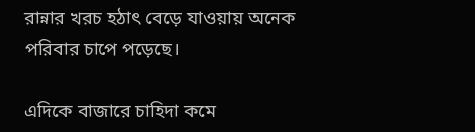রান্নার খরচ হঠাৎ বেড়ে যাওয়ায় অনেক পরিবার চাপে পড়েছে।

এদিকে বাজারে চাহিদা কমে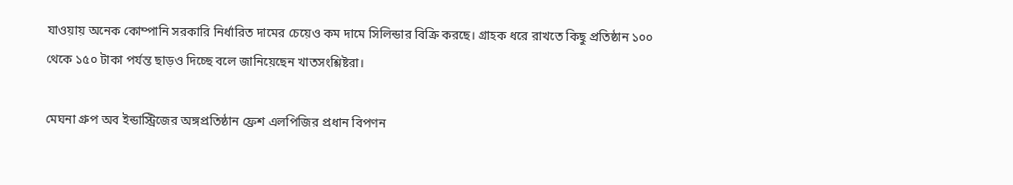যাওয়ায় অনেক কোম্পানি সরকারি নির্ধারিত দামের চেয়েও কম দামে সিলিন্ডার বিক্রি করছে। গ্রাহক ধরে রাখতে কিছু প্রতিষ্ঠান ১০০ থেকে ১৫০ টাকা পর্যন্ত ছাড়ও দিচ্ছে বলে জানিয়েছেন খাতসংশ্লিষ্টরা।

মেঘনা গ্রুপ অব ইন্ডাস্ট্রিজের অঙ্গপ্রতিষ্ঠান ফ্রেশ এলপিজির প্রধান বিপণন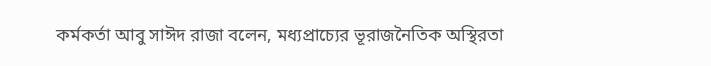কর্মকর্তা আবু সাঈদ রাজা বলেন, মধ্যপ্রাচ্যের ভূরাজনৈতিক অস্থিরতা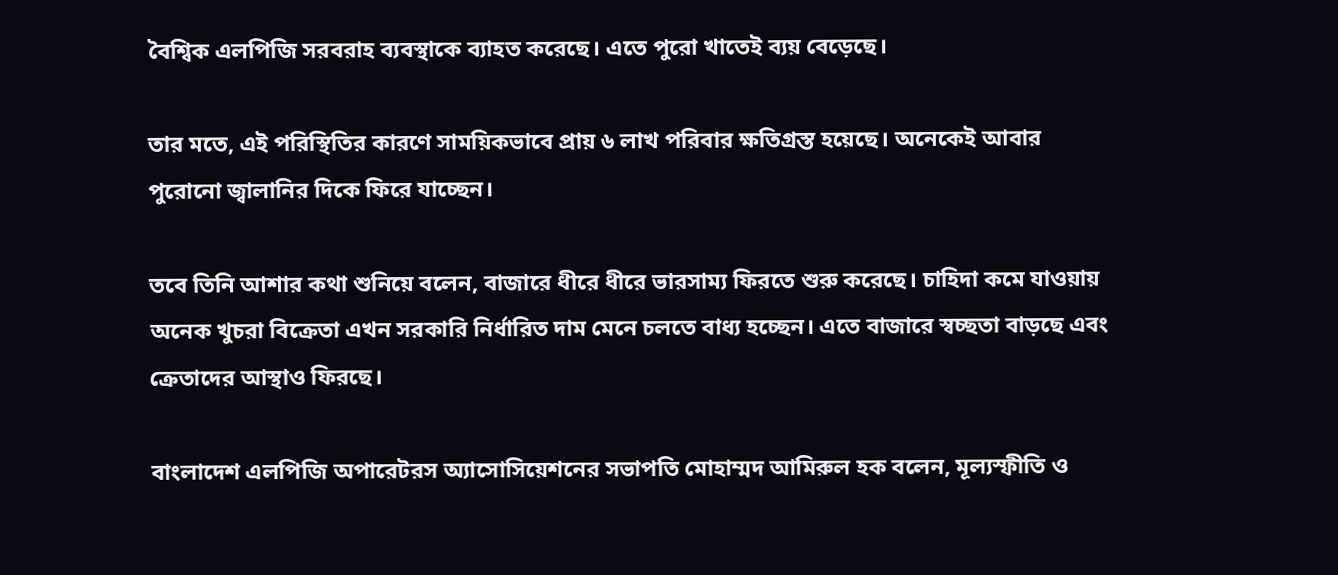বৈশ্বিক এলপিজি সরবরাহ ব্যবস্থাকে ব্যাহত করেছে। এতে পুরো খাতেই ব্যয় বেড়েছে।

তার মতে, এই পরিস্থিতির কারণে সাময়িকভাবে প্রায় ৬ লাখ পরিবার ক্ষতিগ্রস্ত হয়েছে। অনেকেই আবার পুরোনো জ্বালানির দিকে ফিরে যাচ্ছেন।

তবে তিনি আশার কথা শুনিয়ে বলেন, বাজারে ধীরে ধীরে ভারসাম্য ফিরতে শুরু করেছে। চাহিদা কমে যাওয়ায় অনেক খুচরা বিক্রেতা এখন সরকারি নির্ধারিত দাম মেনে চলতে বাধ্য হচ্ছেন। এতে বাজারে স্বচ্ছতা বাড়ছে এবং ক্রেতাদের আস্থাও ফিরছে।

বাংলাদেশ এলপিজি অপারেটরস অ্যাসোসিয়েশনের সভাপতি মোহাম্মদ আমিরুল হক বলেন, মূল্যস্ফীতি ও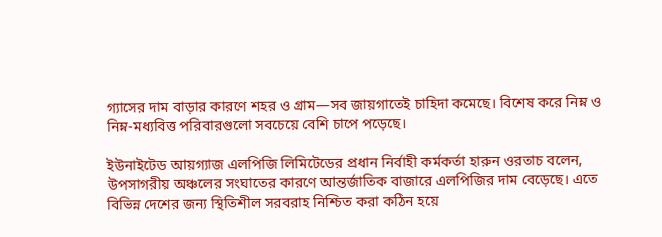গ্যাসের দাম বাড়ার কারণে শহর ও গ্রাম—সব জায়গাতেই চাহিদা কমেছে। বিশেষ করে নিম্ন ও নিম্ন-মধ্যবিত্ত পরিবারগুলো সবচেয়ে বেশি চাপে পড়েছে।

ইউনাইটেড আয়গ্যাজ এলপিজি লিমিটেডের প্রধান নির্বাহী কর্মকর্তা হারুন ওরতাচ বলেন, উপসাগরীয় অঞ্চলের সংঘাতের কারণে আন্তর্জাতিক বাজারে এলপিজির দাম বেড়েছে। এতে বিভিন্ন দেশের জন্য স্থিতিশীল সরবরাহ নিশ্চিত করা কঠিন হয়ে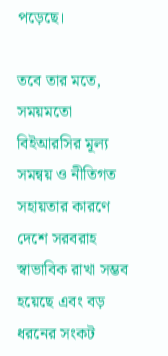পড়েছে।

তবে তার মতে, সময়মতো বিইআরসির মূল্য সমন্বয় ও নীতিগত সহায়তার কারণে দেশে সরবরাহ স্বাভাবিক রাখা সম্ভব হয়েছে এবং বড় ধরনের সংকট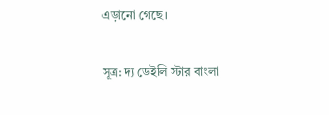এড়ানো গেছে।

সূত্র: দ্য ডেইলি স্টার বাংলা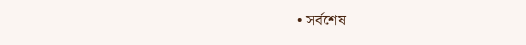• সর্বশেষ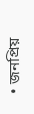• জনপ্রিয়